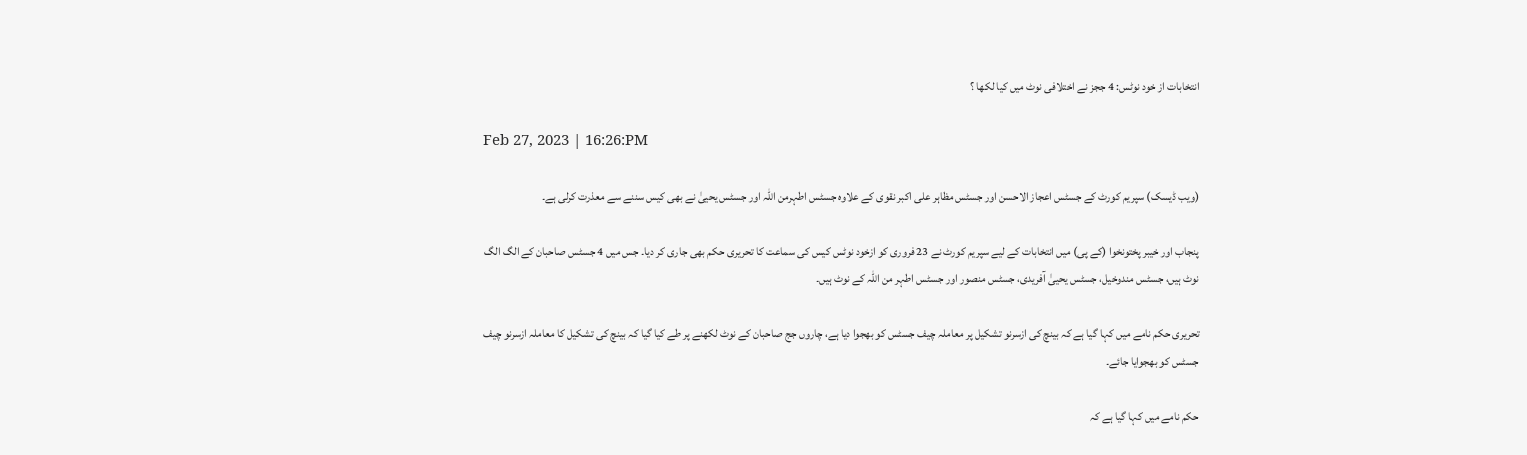انتخابات از خود نوٹس: 4 ججز نے اختلافی نوٹ میں کیا لکھا ؟

Feb 27, 2023 | 16:26:PM

(ویب ڈیسک) سپریم کورٹ کے جسٹس اعجاز الاحسن اور جسٹس مظاہر علی اکبر نقوی کے علاوہ جسٹس اطہرمن اللہ اور جسٹس یحییٰ نے بھی کیس سننے سے معذرت کرلی ہے۔

پنجاب اور خیبر پختونخوا (کے پی) میں انتخابات کے لیے سپریم کورٹ نے 23 فروری کو ازخود نوٹس کیس کی سماعت کا تحریری حکم بھی جاری کر دیا۔ جس میں 4 جسٹس صاحبان کے الگ الگ نوٹ ہیں، جسٹس مندوخیل، جسٹس یحییٰ آفریدی، جسٹس منصور اور جسٹس اطہر من اللہ کے نوٹ ہیں۔

تحریری حکم نامے میں کہا گیا ہے کہ بینچ کی ازسرنو تشکیل پر معاملہ چیف جسٹس کو بھجوا دیا ہے، چاروں جج صاحبان کے نوٹ لکھنے پر طے کیا گیا کہ بینچ کی تشکیل کا معاملہ ازسرنو چیف جسٹس کو بھجوایا جائے۔

حکم نامے میں کہا گیا ہے کہ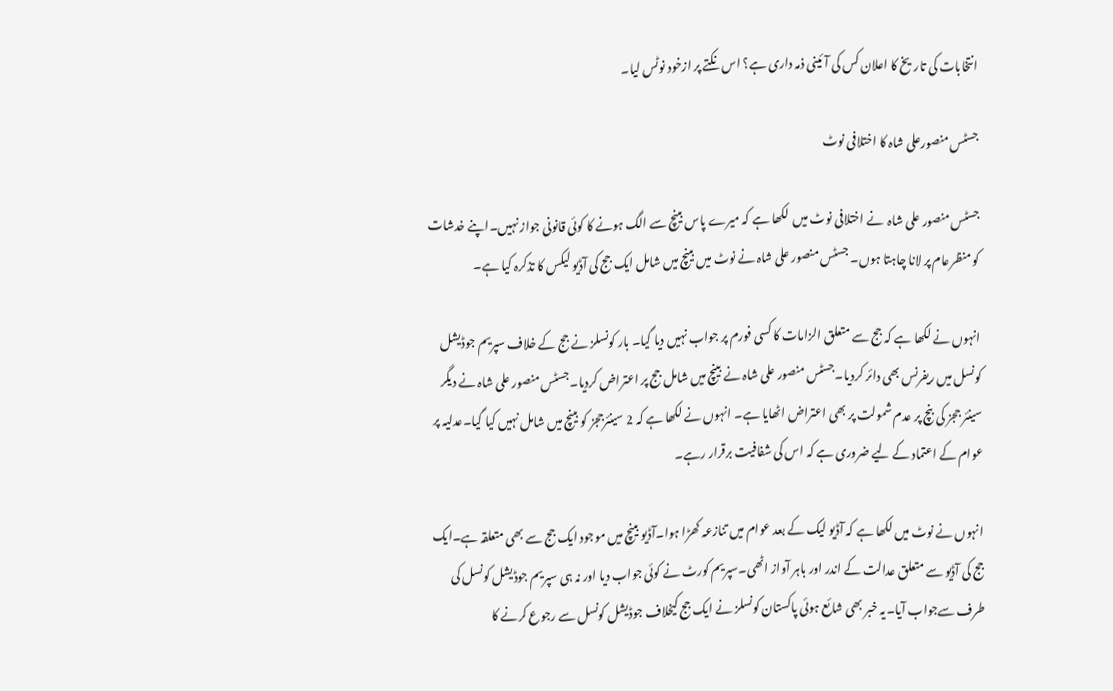انتخابات کی تاریخ کا اعلان کس کی آئینی ذمہ داری ہے؟ اس نکتے پر ازخود نوٹس لیا۔

جسٹس منصورعلی شاہ کا اختلافی نوٹ

جسٹس منصور علی شاہ  نے اختلافی نوٹ میں  لکھا ہے کہ میرے پاس بینچ سے الگ ہونے کا کوئی قانونی جواز نہیں۔اپنے خدشات کو منظرعام پر لانا چاہتا ہوں۔ جسٹس منصور علی شاہ نے نوٹ میں بینچ میں شامل ایک جج کی آڈیو لیکس کا تذکرہ کیا ہے۔

انہوں نے لکھا ہے کہ جج سے متعلق الزامات کا کسی فورم پر جواب نہیں دیا گیا۔ بار کونسلز نے جج کے خلاف سپریم جوڈیشل کونسل میں ریفرنس بھی دائر کردیا۔جسٹس منصور علی شاہ نے بینچ میں شامل جج پر اعتراض کردیا۔جسٹس منصور علی شاہ نے دیگر سینئر ججز کی بنچ پر عدم شمولت پر بھی اعتراض اٹھایا ہے۔ انہوں نے لکھا ہے کہ 2 سینئرججز کو بینچ میں شامل نہیں کیا گیا۔عدلیہ پر عوام کے اعتماد کے لیے ضروری ہے کہ اس کی شفافیت برقرار رہے۔

انہوں نے نوٹ میں لکھا ہے کہ آڈیو لیک کے بعد عوام میں تنازعہ کھڑا ہوا۔آڈیو بینچ میں موجود ایک جج سے بھی متعلقہ ہے۔ایک جج کی آڈیو سے متعلق عدالت کے اندر اور باہر آواز اٹھی۔سپریم کورٹ نے کوئی جواب دیا اور نہ ہی سپریم جوڈیشل کونسل کی طرف سےجواب آیا۔یہ خبر بھی شائع ہوئی پاکستان کونسلز نے ایک جج کیخلاف جوڈیشل کونسل سے رجوع کرنے کا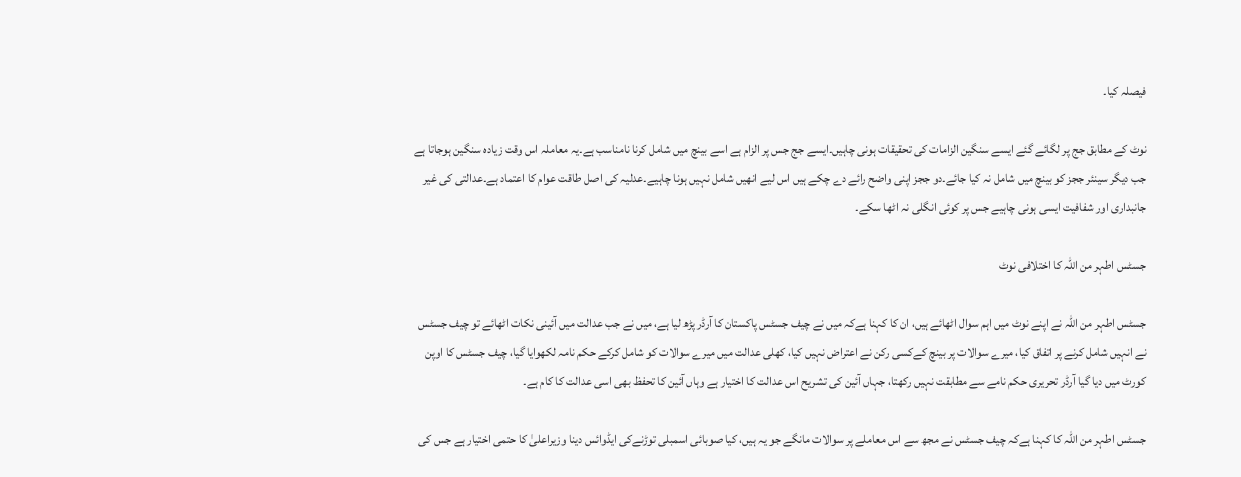فیصلہ کیا۔

نوٹ کے مطابق جج پر لگائے گئے ایسے سنگین الزامات کی تحقیقات ہونی چاہیں۔ایسے جج جس پر الزام ہے اسے بینچ میں شامل کرنا نامناسب ہے۔یہ معاملہ اس وقت زیادہ سنگین ہوجاتا ہے جب دیگر سینئر ججز کو بینچ میں شامل نہ کیا جائے۔دو ججز اپنی واضح رائے دے چکے ہیں اس لیے انھیں شامل نہیں ہونا چاہیے۔عدلیہ کی اصل طاقت عوام کا اعتماد ہے۔عدالتی کی غیر جانبداری اور شفافیت ایسی ہونی چاہیے جس پر کوئی انگلی نہ اٹھا سکے۔

جسٹس اطہر من اللہ کا اختلافی نوٹ

جسٹس اطہر من اللہ نے اپنے نوٹ میں اہم سوال اٹھائے ہیں، ان کا کہنا ہےکہ میں نے چیف جسٹس پاکستان کا آرڈر پڑھ لیا ہے، میں نے جب عدالت میں آئینی نکات اٹھائے تو چیف جسٹس نے انہیں شامل کرنے پر اتفاق کیا، میرے سوالات پر بینچ کےکسی رکن نے اعتراض نہیں کیا، کھلی عدالت میں میرے سوالات کو شامل کرکے حکم نامہ لکھوایا گیا، چیف جسٹس کا اوپن کورٹ میں دیا گیا آرڈر تحریری حکم نامے سے مطابقت نہیں رکھتا، جہاں آئین کی تشریح اس عدالت کا اختیار ہے وہاں آئین کا تحفظ بھی اسی عدالت کا کام ہے۔

جسٹس اطہر من اللہ کا کہنا ہےکہ چیف جسٹس نے مجھ سے اس معاملے پر سوالات مانگے جو یہ ہیں، کیا صوبائی اسمبلی توڑنےکی ایڈوائس دینا وزیراعلیٰ کا حتمی اختیار ہے جس کی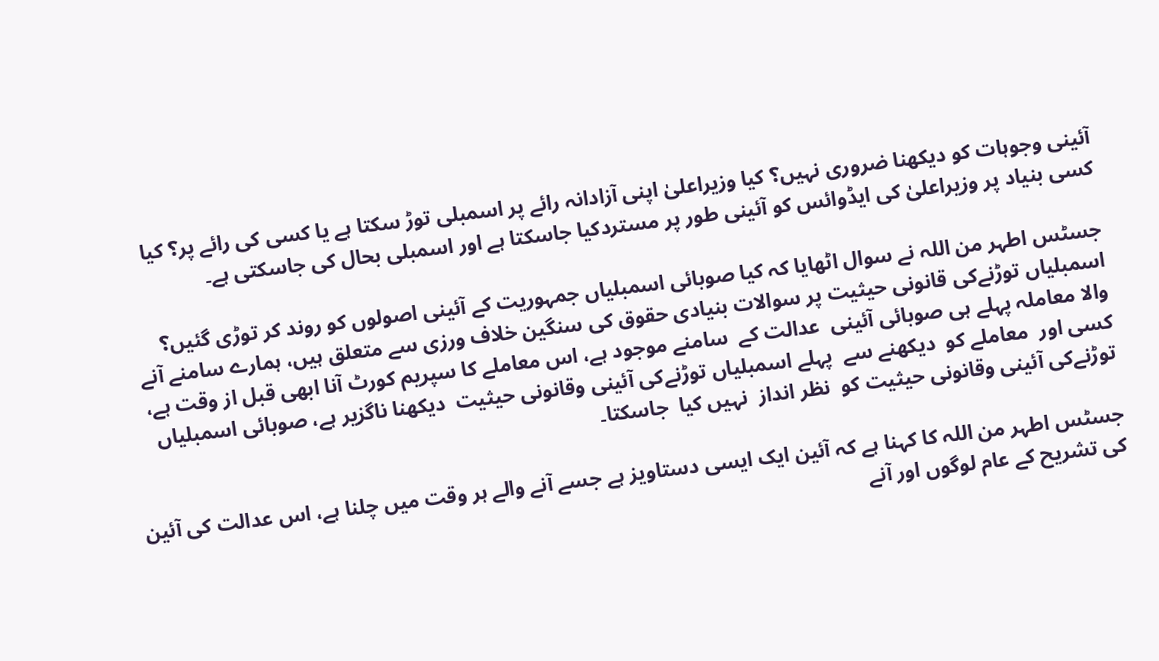آئینی وجوہات کو دیکھنا ضروری نہیں؟ کیا وزیراعلیٰ اپنی آزادانہ رائے پر اسمبلی توڑ سکتا ہے یا کسی کی رائے پر؟ کیا کسی بنیاد پر وزیراعلیٰ کی ایڈوائس کو آئینی طور پر مستردکیا جاسکتا ہے اور اسمبلی بحال کی جاسکتی ہے۔

جسٹس اطہر من اللہ نے سوال اٹھایا کہ کیا صوبائی اسمبلیاں جمہوریت کے آئینی اصولوں کو روند کر توڑی گئیں؟ اسمبلیاں توڑنےکی قانونی حیثیت پر سوالات بنیادی حقوق کی سنگین خلاف ورزی سے متعلق ہیں، ہمارے سامنے آنے  والا معاملہ پہلے ہی صوبائی آئینی  عدالت کے  سامنے موجود ہے، اس معاملے کا سپریم کورٹ آنا ابھی قبل از وقت ہے، کسی اور  معاملے کو  دیکھنے سے  پہلے اسمبلیاں توڑنےکی آئینی وقانونی حیثیت  دیکھنا ناگزیر ہے، صوبائی اسمبلیاں توڑنےکی آئینی وقانونی حیثیت کو  نظر انداز  نہیں کیا  جاسکتا۔

جسٹس اطہر من اللہ کا کہنا ہے کہ آئین ایک ایسی دستاویز ہے جسے آنے والے ہر وقت میں چلنا ہے، اس عدالت کی آئین کی تشریح کے عام لوگوں اور آنے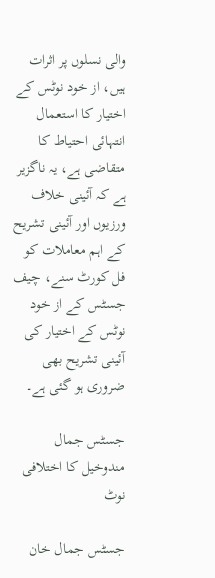والی نسلوں پر اثرات ہیں، از خود نوٹس کے اختیار کا استعمال انتہائی احتیاط کا متقاضی ہے، یہ ناگزیر ہے کہ آئینی خلاف ورزیوں اور آئینی تشریح کے اہم معاملات کو فل کورٹ سنے، چیف جسٹس کے از خود نوٹس کے اختیار کی آئینی تشریح بھی ضروری ہو گئی ہے۔

جسٹس جمال مندوخیل کا اختلافی نوٹ

جسٹس جمال خان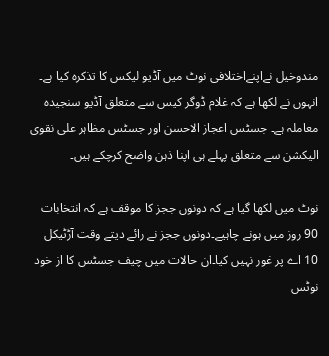مندوخیل نےاپنےاختلافی نوٹ میں آڈیو لیکس کا تذکرہ کیا ہے۔ انہوں نے لکھا ہے کہ غلام ڈوگر کیس سے متعلق آڈیو سنجیدہ معاملہ ہے۔ جسٹس اعجاز الاحسن اور جسٹس مظاہر علی نقوی الیکشن سے متعلق پہلے ہی اپنا ذہن واضح کرچکے ہیں۔

نوٹ میں لکھا گیا ہے کہ دونوں ججز کا موقف ہے کہ انتخابات 90 روز میں ہونے چاہیے۔دونوں ججز نے رائے دیتے وقت آڑٹیکل 10 اے پر غور نہیں کیا۔ان حالات میں چیف جسٹس کا از خود نوٹس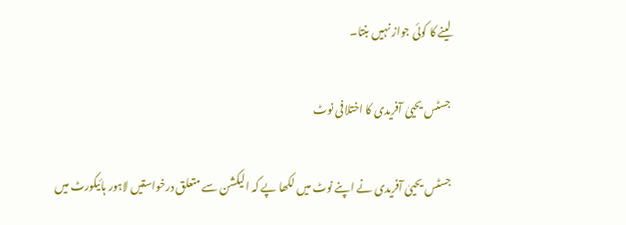لینے کا کوئی جواز نہیں بنتا۔

جسٹس یحییٰ آفریدی کا اختلافی نوٹ

جسٹس یحییٰ آفریدی نے اپنے نوٹ میں لکھا پے کہ الیکشن سے متعلق درخواستیں لاہور ہائیکورٹ میں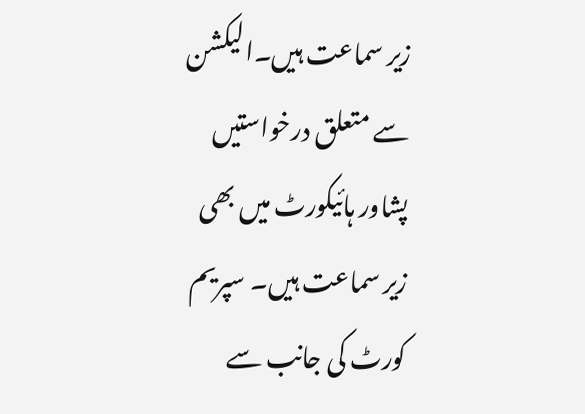زیر سماعت ہیں۔الیکشن سے متعلق درخواستیں پشاور ہائیکورٹ میں بھی زیر سماعت ہیں۔ سپریم کورٹ کی جانب سے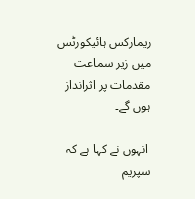ریمارکس ہائیکورٹس میں زیر سماعت مقدمات پر اثرانداز ہوں گے۔

 انہوں نے کہا ہے کہ سپریم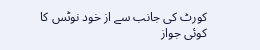کورٹ کی جانب سے از خود نوٹس کا کوئی جواز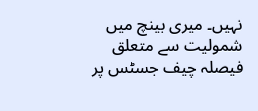نہیں۔ میری بینچ میں شمولیت سے متعلق فیصلہ چیف جسٹس پر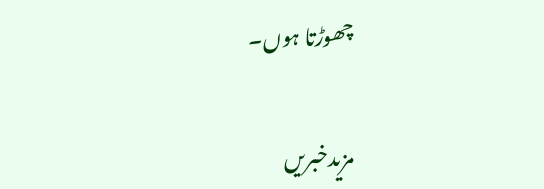چھوڑتا ہوں۔

مزیدخبریں